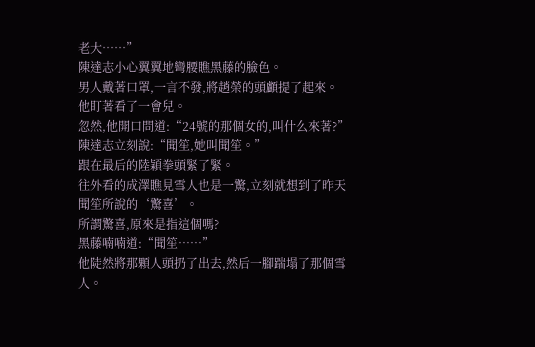老大……”
陳達志小心翼翼地彎腰瞧黑藤的臉色。
男人戴著口罩,一言不發,將趙榮的頭顱提了起來。
他盯著看了一會兒。
忽然,他開口問道:“24號的那個女的,叫什么來著?”
陳達志立刻說:“聞笙,她叫聞笙。”
跟在最后的陸穎拳頭緊了緊。
往外看的成澤瞧見雪人也是一驚,立刻就想到了昨天聞笙所說的‘驚喜’。
所謂驚喜,原來是指這個嗎?
黑藤喃喃道:“聞笙……”
他陡然將那顆人頭扔了出去,然后一腳踹塌了那個雪人。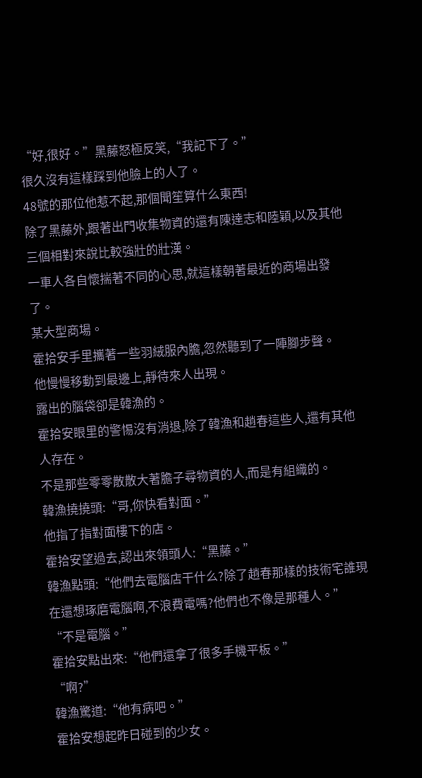“好,很好。”黑藤怒極反笑,“我記下了。”
很久沒有這樣踩到他臉上的人了。
48號的那位他惹不起,那個聞笙算什么東西!
除了黑藤外,跟著出門收集物資的還有陳達志和陸穎,以及其他三個相對來說比較強壯的壯漢。
一車人各自懷揣著不同的心思,就這樣朝著最近的商場出發了。
某大型商場。
霍拾安手里攜著一些羽絨服內膽,忽然聽到了一陣腳步聲。
他慢慢移動到最邊上,靜待來人出現。
露出的腦袋卻是韓漁的。
霍拾安眼里的警惕沒有消退,除了韓漁和趙春這些人,還有其他人存在。
不是那些零零散散大著膽子尋物資的人,而是有組織的。
韓漁撓撓頭:“哥,你快看對面。”
他指了指對面樓下的店。
霍拾安望過去,認出來領頭人:“黑藤。”
韓漁點頭:“他們去電腦店干什么?除了趙春那樣的技術宅誰現在還想琢磨電腦啊,不浪費電嗎?他們也不像是那種人。”
“不是電腦。”
霍拾安點出來:“他們還拿了很多手機平板。”
“啊?”
韓漁驚道:“他有病吧。”
霍拾安想起昨日碰到的少女。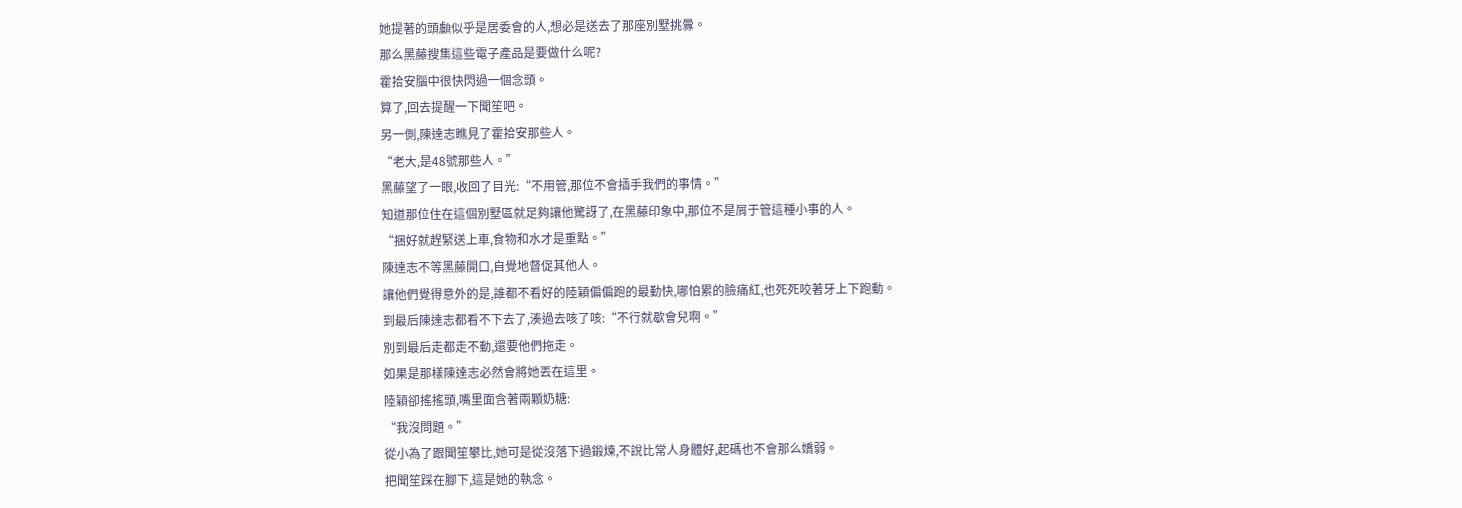她提著的頭顱似乎是居委會的人,想必是送去了那座別墅挑釁。
那么黑藤搜集這些電子產品是要做什么呢?
霍拾安腦中很快閃過一個念頭。
算了,回去提醒一下聞笙吧。
另一側,陳達志瞧見了霍拾安那些人。
“老大,是48號那些人。”
黑藤望了一眼,收回了目光:“不用管,那位不會插手我們的事情。”
知道那位住在這個別墅區就足夠讓他驚訝了,在黑藤印象中,那位不是屑于管這種小事的人。
“捆好就趕緊送上車,食物和水才是重點。”
陳達志不等黑藤開口,自覺地督促其他人。
讓他們覺得意外的是,誰都不看好的陸穎偏偏跑的最勤快,哪怕累的臉痛紅,也死死咬著牙上下跑動。
到最后陳達志都看不下去了,湊過去咳了咳:“不行就歇會兒啊。”
別到最后走都走不動,還要他們拖走。
如果是那樣陳達志必然會將她丟在這里。
陸穎卻搖搖頭,嘴里面含著兩顆奶糖:
“我沒問題。”
從小為了跟聞笙攀比,她可是從沒落下過鍛煉,不說比常人身體好,起碼也不會那么嬌弱。
把聞笙踩在腳下,這是她的執念。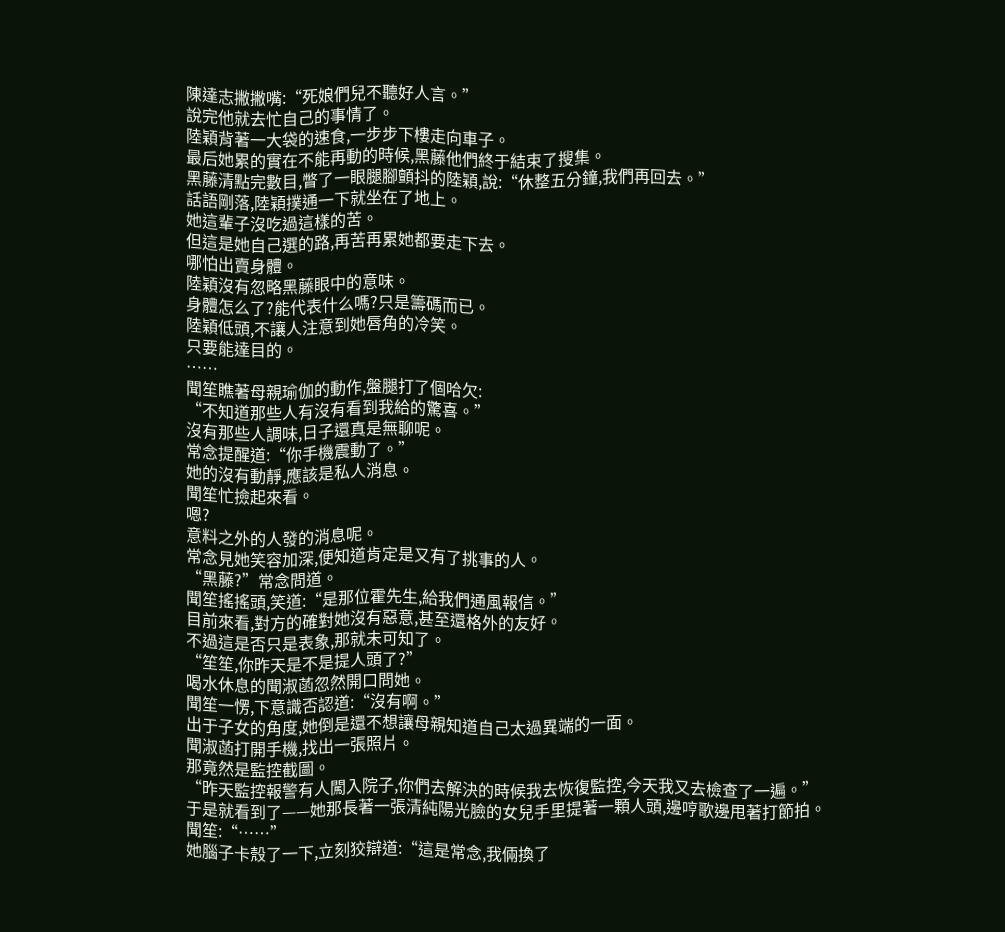陳達志撇撇嘴:“死娘們兒不聽好人言。”
說完他就去忙自己的事情了。
陸穎背著一大袋的速食,一步步下樓走向車子。
最后她累的實在不能再動的時候,黑藤他們終于結束了搜集。
黑藤清點完數目,瞥了一眼腿腳顫抖的陸穎,說:“休整五分鐘,我們再回去。”
話語剛落,陸穎撲通一下就坐在了地上。
她這輩子沒吃過這樣的苦。
但這是她自己選的路,再苦再累她都要走下去。
哪怕出賣身體。
陸穎沒有忽略黑藤眼中的意味。
身體怎么了?能代表什么嗎?只是籌碼而已。
陸穎低頭,不讓人注意到她唇角的冷笑。
只要能達目的。
……
聞笙瞧著母親瑜伽的動作,盤腿打了個哈欠:
“不知道那些人有沒有看到我給的驚喜。”
沒有那些人調味,日子還真是無聊呢。
常念提醒道:“你手機震動了。”
她的沒有動靜,應該是私人消息。
聞笙忙撿起來看。
嗯?
意料之外的人發的消息呢。
常念見她笑容加深,便知道肯定是又有了挑事的人。
“黑藤?”常念問道。
聞笙搖搖頭,笑道:“是那位霍先生,給我們通風報信。”
目前來看,對方的確對她沒有惡意,甚至還格外的友好。
不過這是否只是表象,那就未可知了。
“笙笙,你昨天是不是提人頭了?”
喝水休息的聞淑菡忽然開口問她。
聞笙一愣,下意識否認道:“沒有啊。”
出于子女的角度,她倒是還不想讓母親知道自己太過異端的一面。
聞淑菡打開手機,找出一張照片。
那竟然是監控截圖。
“昨天監控報警有人闖入院子,你們去解決的時候我去恢復監控,今天我又去檢查了一遍。”
于是就看到了——她那長著一張清純陽光臉的女兒手里提著一顆人頭,邊哼歌邊甩著打節拍。
聞笙:“……”
她腦子卡殼了一下,立刻狡辯道:“這是常念,我倆換了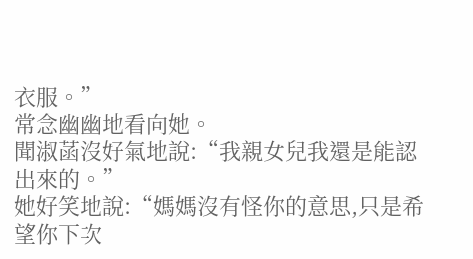衣服。”
常念幽幽地看向她。
聞淑菡沒好氣地說:“我親女兒我還是能認出來的。”
她好笑地說:“媽媽沒有怪你的意思,只是希望你下次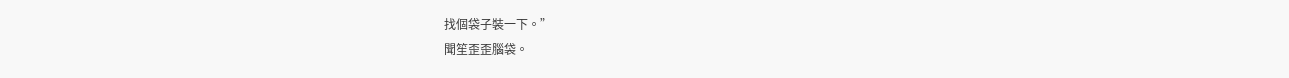找個袋子裝一下。”
聞笙歪歪腦袋。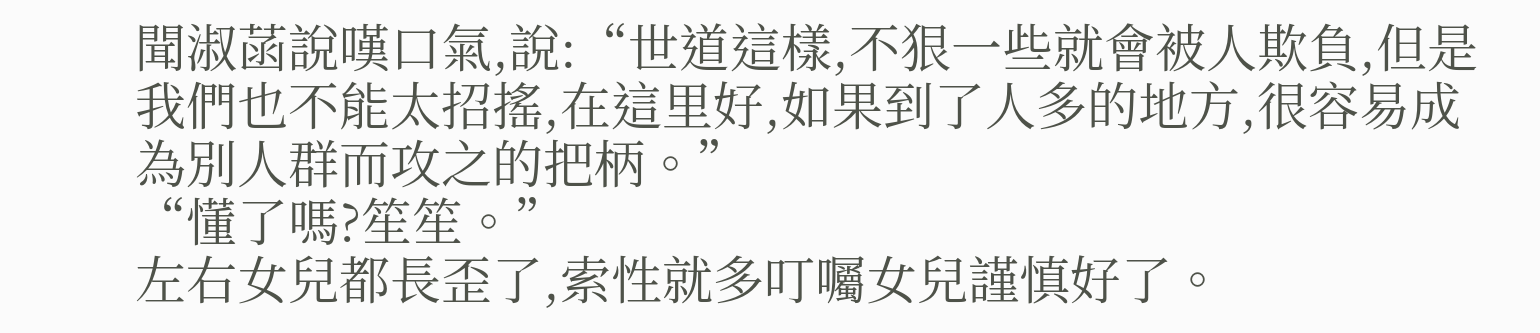聞淑菡說嘆口氣,說:“世道這樣,不狠一些就會被人欺負,但是我們也不能太招搖,在這里好,如果到了人多的地方,很容易成為別人群而攻之的把柄。”
“懂了嗎?笙笙。”
左右女兒都長歪了,索性就多叮囑女兒謹慎好了。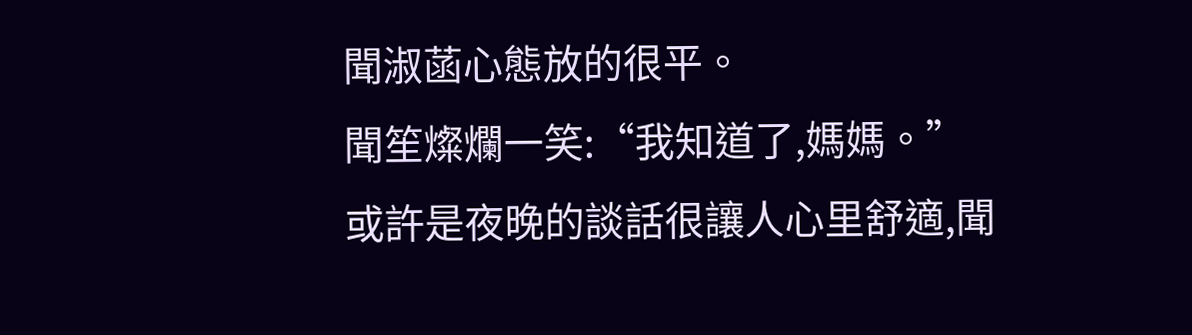聞淑菡心態放的很平。
聞笙燦爛一笑:“我知道了,媽媽。”
或許是夜晚的談話很讓人心里舒適,聞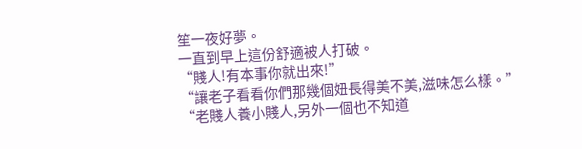笙一夜好夢。
一直到早上這份舒適被人打破。
“賤人!有本事你就出來!”
“讓老子看看你們那幾個妞長得美不美,滋味怎么樣。”
“老賤人養小賤人,另外一個也不知道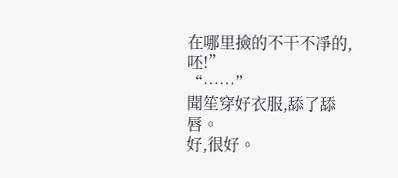在哪里撿的不干不凈的,呸!”
“……”
聞笙穿好衣服,舔了舔唇。
好,很好。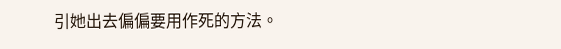引她出去偏偏要用作死的方法。